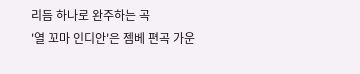리듬 하나로 완주하는 곡
'열 꼬마 인디안'은 젬베 편곡 가운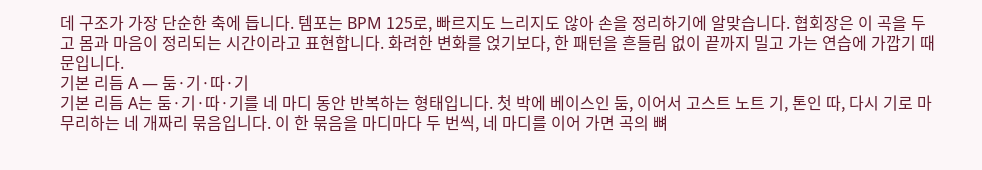데 구조가 가장 단순한 축에 듭니다. 템포는 BPM 125로, 빠르지도 느리지도 않아 손을 정리하기에 알맞습니다. 협회장은 이 곡을 두고 몸과 마음이 정리되는 시간이라고 표현합니다. 화려한 변화를 얹기보다, 한 패턴을 흔들림 없이 끝까지 밀고 가는 연습에 가깝기 때문입니다.
기본 리듬 A — 둠·기·따·기
기본 리듬 A는 둠·기·따·기를 네 마디 동안 반복하는 형태입니다. 첫 박에 베이스인 둠, 이어서 고스트 노트 기, 톤인 따, 다시 기로 마무리하는 네 개짜리 묶음입니다. 이 한 묶음을 마디마다 두 번씩, 네 마디를 이어 가면 곡의 뼈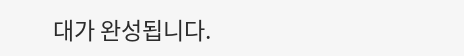대가 완성됩니다.